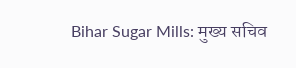Bihar Sugar Mills: मुख्य सचिव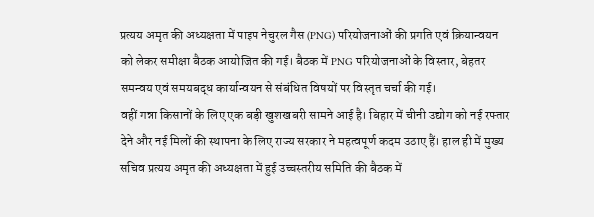प्रत्यय अमृत की अध्यक्षता में पाइप नेचुरल गैस (PNG) परियोजनाओं की प्रगति एवं क्रियान्वयन को लेकर समीक्षा बैठक आयोजित की गई। बैठक में PNG परियोजनाओं के विस्तार, बेहतर समन्वय एवं समयबद्ध कार्यान्वयन से संबंधित विषयों पर विस्तृत चर्चा की गई।
वहीं गन्ना किसानों के लिए एक बड़ी खुशखबरी सामने आई है। बिहार में चीनी उद्योग को नई रफ्तार देने और नई मिलों की स्थापना के लिए राज्य सरकार ने महत्वपूर्ण कदम उठाए हैं। हाल ही में मुख्य सचिव प्रत्यय अमृत की अध्यक्षता में हुई उच्चस्तरीय समिति की बैठक में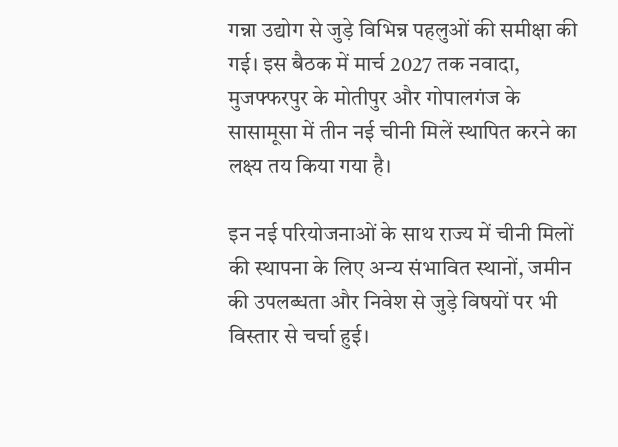गन्ना उद्योग से जुड़े विभिन्न पहलुओं की समीक्षा की गई। इस बैठक में मार्च 2027 तक नवादा, मुजफ्फरपुर के मोतीपुर और गोपालगंज के सासामूसा में तीन नई चीनी मिलें स्थापित करने का लक्ष्य तय किया गया है।

इन नई परियोजनाओं के साथ राज्य में चीनी मिलों की स्थापना के लिए अन्य संभावित स्थानों, जमीन की उपलब्धता और निवेश से जुड़े विषयों पर भी विस्तार से चर्चा हुई।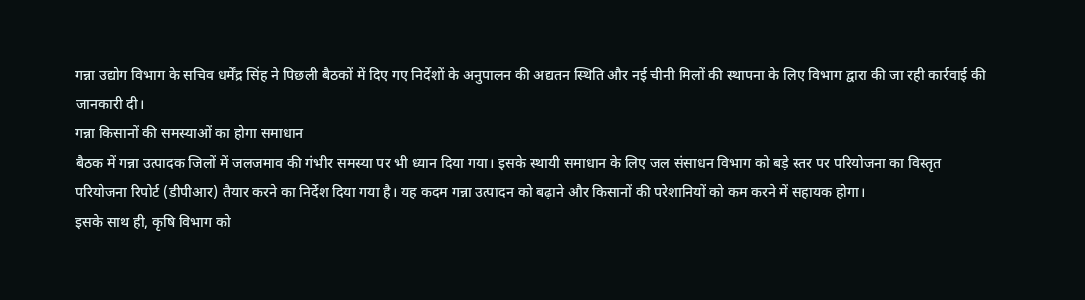गन्ना उद्योग विभाग के सचिव धर्मेंद्र सिंह ने पिछली बैठकों में दिए गए निर्देशों के अनुपालन की अद्यतन स्थिति और नई चीनी मिलों की स्थापना के लिए विभाग द्वारा की जा रही कार्रवाई की जानकारी दी।
गन्ना किसानों की समस्याओं का होगा समाधान
बैठक में गन्ना उत्पादक जिलों में जलजमाव की गंभीर समस्या पर भी ध्यान दिया गया। इसके स्थायी समाधान के लिए जल संसाधन विभाग को बड़े स्तर पर परियोजना का विस्तृत परियोजना रिपोर्ट (डीपीआर) तैयार करने का निर्देश दिया गया है। यह कदम गन्ना उत्पादन को बढ़ाने और किसानों की परेशानियों को कम करने में सहायक होगा।
इसके साथ ही, कृषि विभाग को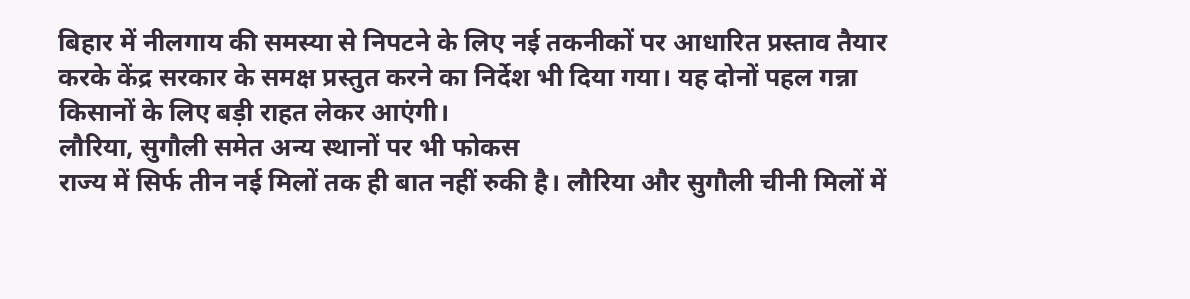बिहार में नीलगाय की समस्या से निपटने के लिए नई तकनीकों पर आधारित प्रस्ताव तैयार करके केंद्र सरकार के समक्ष प्रस्तुत करने का निर्देश भी दिया गया। यह दोनों पहल गन्ना किसानों के लिए बड़ी राहत लेकर आएंगी।
लौरिया, सुगौली समेत अन्य स्थानों पर भी फोकस
राज्य में सिर्फ तीन नई मिलों तक ही बात नहीं रुकी है। लौरिया और सुगौली चीनी मिलों में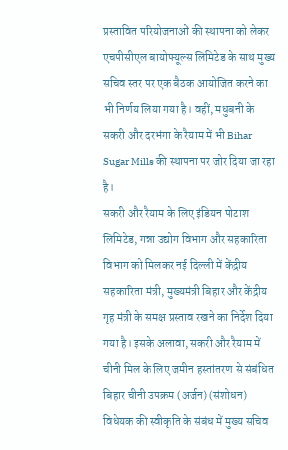प्रस्तावित परियोजनाओं की स्थापना को लेकर एचपीसीएल बायोफ्यूल्स लिमिटेड के साथ मुख्य सचिव स्तर पर एक बैठक आयोजित करने का भी निर्णय लिया गया है। वहीं, मधुबनी के सकरी और दरभंगा के रैयाम में भी Bihar Sugar Mills की स्थापना पर जोर दिया जा रहा है।
सकरी और रैयाम के लिए इंडियन पोटाश लिमिटेड, गन्ना उद्योग विभाग और सहकारिता विभाग को मिलकर नई दिल्ली में केंद्रीय सहकारिता मंत्री, मुख्यमंत्री बिहार और केंद्रीय गृह मंत्री के समक्ष प्रस्ताव रखने का निर्देश दिया गया है। इसके अलावा, सकरी और रैयाम में चीनी मिल के लिए जमीन हस्तांतरण से संबंधित बिहार चीनी उपक्रम (अर्जन) (संशोधन) विधेयक की स्वीकृति के संबंध में मुख्य सचिव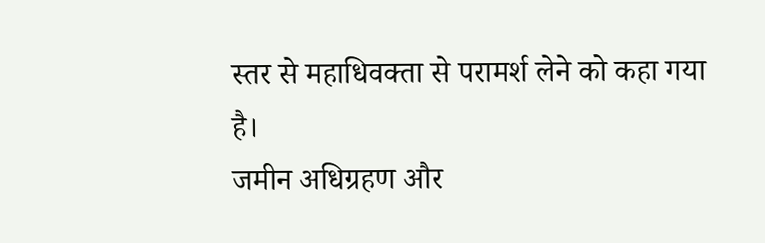स्तर से महाधिवक्ता से परामर्श लेने को कहा गया है।
जमीन अधिग्रहण और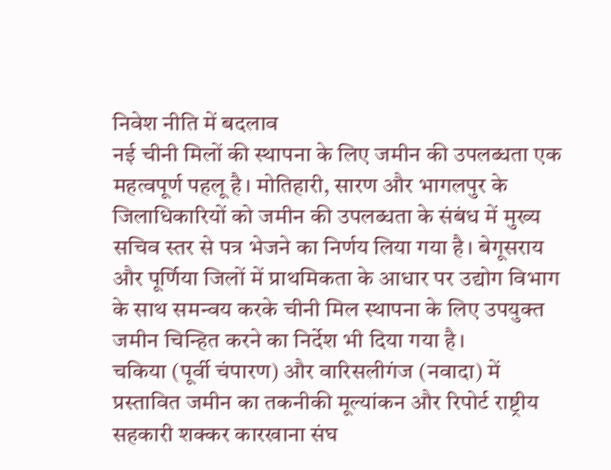निवेश नीति में बदलाव
नई चीनी मिलों की स्थापना के लिए जमीन की उपलब्धता एक महत्वपूर्ण पहलू है। मोतिहारी, सारण और भागलपुर के जिलाधिकारियों को जमीन की उपलब्धता के संबंध में मुख्य सचिव स्तर से पत्र भेजने का निर्णय लिया गया है। बेगूसराय और पूर्णिया जिलों में प्राथमिकता के आधार पर उद्योग विभाग के साथ समन्वय करके चीनी मिल स्थापना के लिए उपयुक्त जमीन चिन्हित करने का निर्देश भी दिया गया है।
चकिया (पूर्वी चंपारण) और वारिसलीगंज (नवादा) में प्रस्तावित जमीन का तकनीकी मूल्यांकन और रिपोर्ट राष्ट्रीय सहकारी शक्कर कारखाना संघ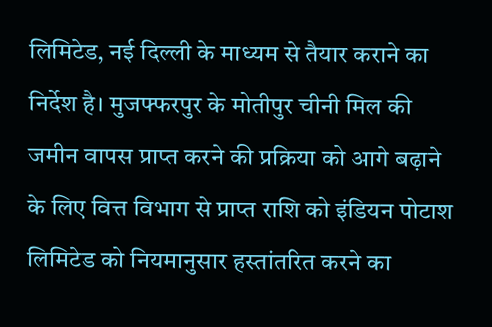लिमिटेड, नई दिल्ली के माध्यम से तैयार कराने का निर्देश है। मुजफ्फरपुर के मोतीपुर चीनी मिल की जमीन वापस प्राप्त करने की प्रक्रिया को आगे बढ़ाने के लिए वित्त विभाग से प्राप्त राशि को इंडियन पोटाश लिमिटेड को नियमानुसार हस्तांतरित करने का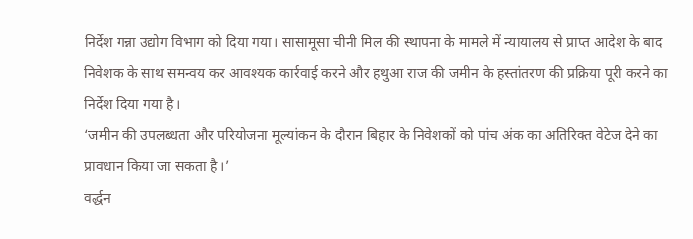निर्देश गन्ना उद्योग विभाग को दिया गया। सासामूसा चीनी मिल की स्थापना के मामले में न्यायालय से प्राप्त आदेश के बाद निवेशक के साथ समन्वय कर आवश्यक कार्रवाई करने और हथुआ राज की जमीन के हस्तांतरण की प्रक्रिया पूरी करने का निर्देश दिया गया है।
‘जमीन की उपलब्धता और परियोजना मूल्यांकन के दौरान बिहार के निवेशकों को पांच अंक का अतिरिक्त वेटेज देने का प्रावधान किया जा सकता है।’
वर्द्धन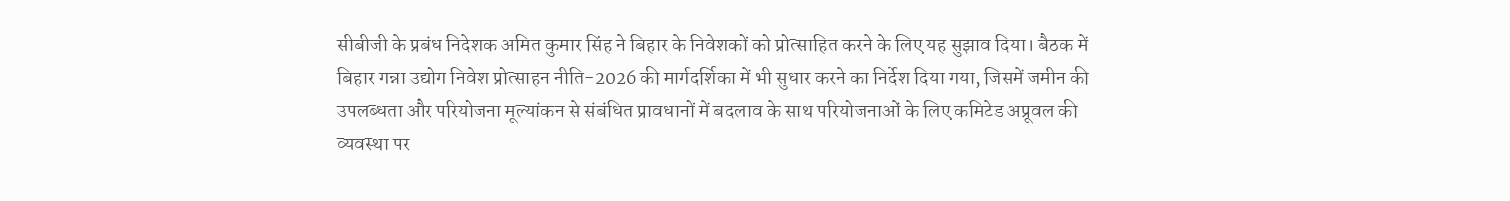सीबीजी के प्रबंध निदेशक अमित कुमार सिंह ने बिहार के निवेशकों को प्रोत्साहित करने के लिए यह सुझाव दिया। बैठक में बिहार गन्ना उद्योग निवेश प्रोत्साहन नीति-2026 की मार्गदर्शिका में भी सुधार करने का निर्देश दिया गया, जिसमें जमीन की उपलब्धता और परियोजना मूल्यांकन से संबंधित प्रावधानों में बदलाव के साथ परियोजनाओं के लिए कमिटेड अप्रूवल की व्यवस्था पर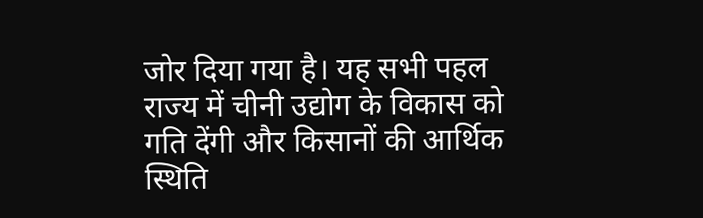जोर दिया गया है। यह सभी पहल राज्य में चीनी उद्योग के विकास को गति देंगी और किसानों की आर्थिक स्थिति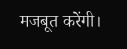मजबूत करेंगी।